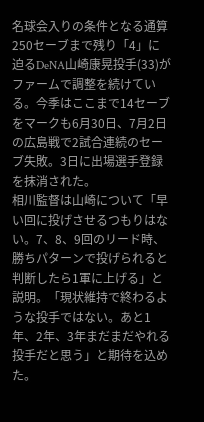名球会入りの条件となる通算250セーブまで残り「4」に迫るDeNA山崎康晃投手(33)がファームで調整を続けている。今季はここまで14セーブをマークも6月30日、7月2日の広島戦で2試合連続のセーブ失敗。3日に出場選手登録を抹消された。
相川監督は山崎について「早い回に投げさせるつもりはない。7、8、9回のリード時、勝ちパターンで投げられると判断したら1軍に上げる」と説明。「現状維持で終わるような投手ではない。あと1年、2年、3年まだまだやれる投手だと思う」と期待を込めた。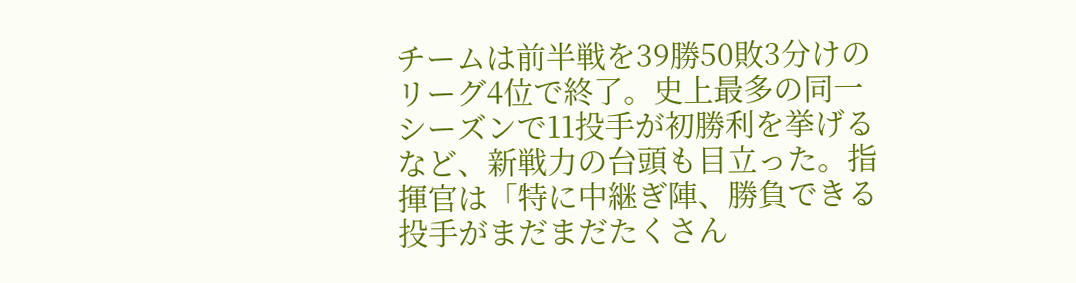チームは前半戦を39勝50敗3分けのリーグ4位で終了。史上最多の同一シーズンで11投手が初勝利を挙げるなど、新戦力の台頭も目立った。指揮官は「特に中継ぎ陣、勝負できる投手がまだまだたくさん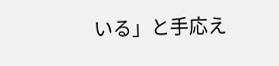いる」と手応え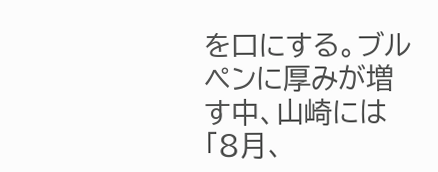を口にする。ブルペンに厚みが増す中、山崎には「8月、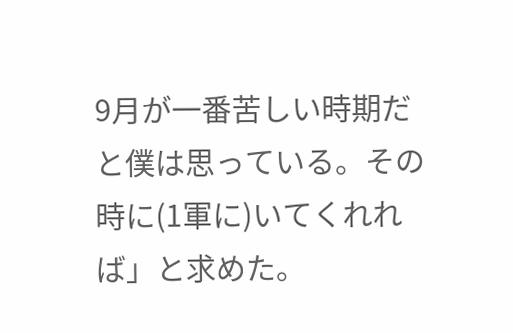9月が一番苦しい時期だと僕は思っている。その時に(1軍に)いてくれれば」と求めた。